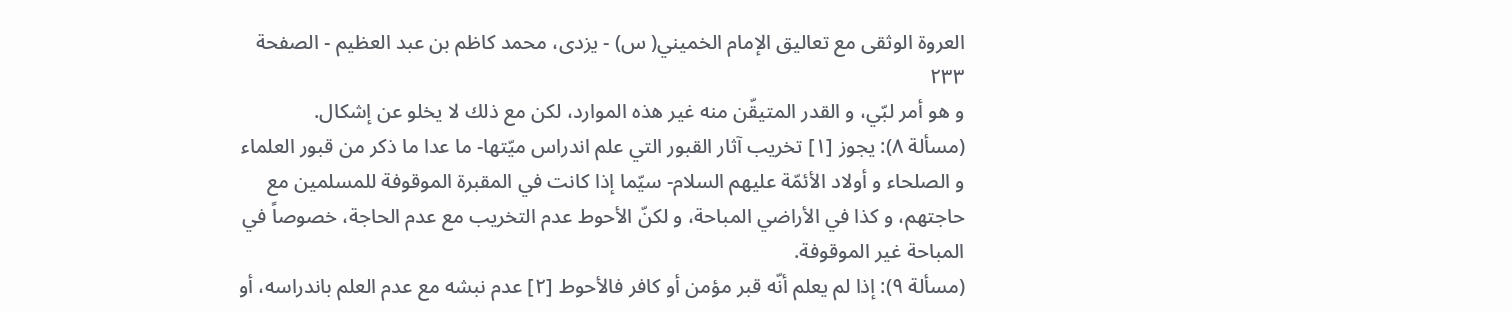العروة الوثقى مع تعاليق الإمام الخميني( س) - يزدى، محمد كاظم بن عبد العظيم - الصفحة ٢٣٣
و هو أمر لبّي، و القدر المتيقّن منه غير هذه الموارد، لكن مع ذلك لا يخلو عن إشكال.
(مسألة ٨): يجوز [١] تخريب آثار القبور التي علم اندراس ميّتها- ما عدا ما ذكر من قبور العلماء و الصلحاء و أولاد الأئمّة عليهم السلام- سيّما إذا كانت في المقبرة الموقوفة للمسلمين مع حاجتهم، و كذا في الأراضي المباحة، و لكنّ الأحوط عدم التخريب مع عدم الحاجة، خصوصاً في المباحة غير الموقوفة.
(مسألة ٩): إذا لم يعلم أنّه قبر مؤمن أو كافر فالأحوط [٢] عدم نبشه مع عدم العلم باندراسه، أو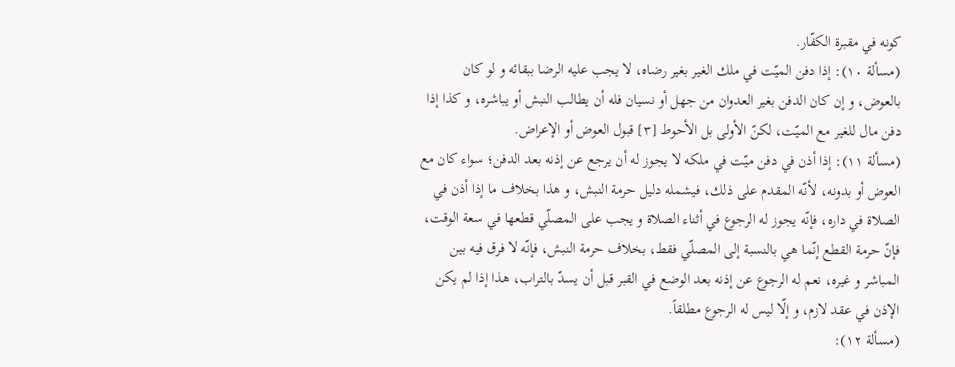كونه في مقبرة الكفّار.
(مسألة ١٠): إذا دفن الميّت في ملك الغير بغير رضاه، لا يجب عليه الرضا ببقائه و لو كان بالعوض، و إن كان الدفن بغير العدوان من جهل أو نسيان فله أن يطالب النبش أو يباشره، و كذا إذا دفن مال للغير مع الميّت، لكنّ الأولى بل الأحوط [٣] قبول العوض أو الإعراض.
(مسألة ١١): إذا أذن في دفن ميّت في ملكه لا يجوز له أن يرجع عن إذنه بعد الدفن؛ سواء كان مع العوض أو بدونه، لأنّه المقدم على ذلك، فيشمله دليل حرمة النبش، و هذا بخلاف ما إذا أذن في الصلاة في داره، فإنّه يجوز له الرجوع في أثناء الصلاة و يجب على المصلّي قطعها في سعة الوقت، فإنّ حرمة القطع إنّما هي بالنسبة إلى المصلّي فقط، بخلاف حرمة النبش، فإنّه لا فرق فيه بين المباشر و غيره، نعم له الرجوع عن إذنه بعد الوضع في القبر قبل أن يسدّ بالتراب، هذا إذا لم يكن الإذن في عقد لازم، و إلّا ليس له الرجوع مطلقاً.
(مسألة ١٢):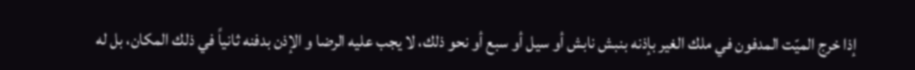إذا خرج الميّت المدفون في ملك الغير بإذنه بنبش نابش أو سيل أو سبع أو نحو ذلك، لا يجب عليه الرضا و الإذن بدفنه ثانياً في ذلك المكان، بل له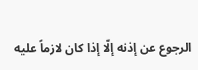الرجوع عن إذنه إلّا إذا كان لازماً عليه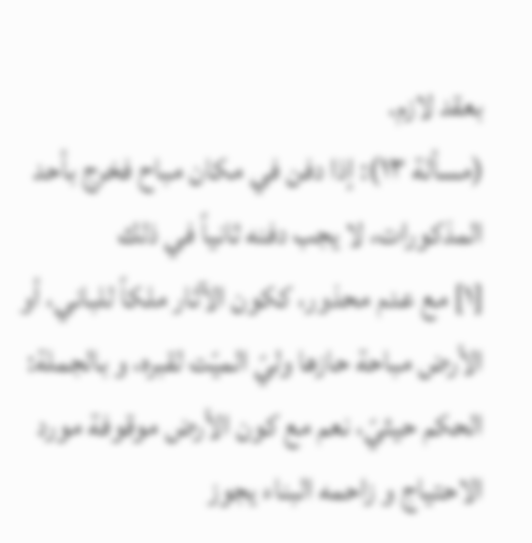بعقد لازم.
(مسألة ١٣): إذا دفن في مكان مباح فخرج بأحد المذكورات، لا يجب دفنه ثانياً في ذلك
[١] مع عدم محذور، ككون الآثار ملكاً للباني، أو الأرض مباحة حازها وليّ الميّت لقبره، و بالجملة: الحكم حيثيّ، نعم مع كون الأرض موقوفة مورد الاحتياج و زاحمه البناء يجوز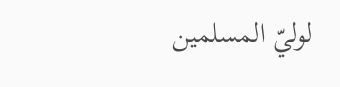لوليّ المسلمين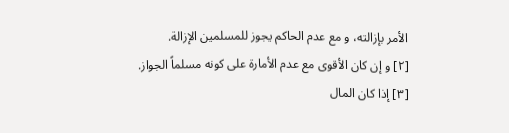الأمر بإزالته، و مع عدم الحاكم يجوز للمسلمين الإزالة.
[٢] و إن كان الأقوى مع عدم الأمارة على كونه مسلماً الجواز.
[٣] إذا كان المال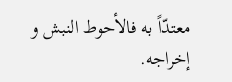معتدّاً به فالأحوط النبش و إخراجه.